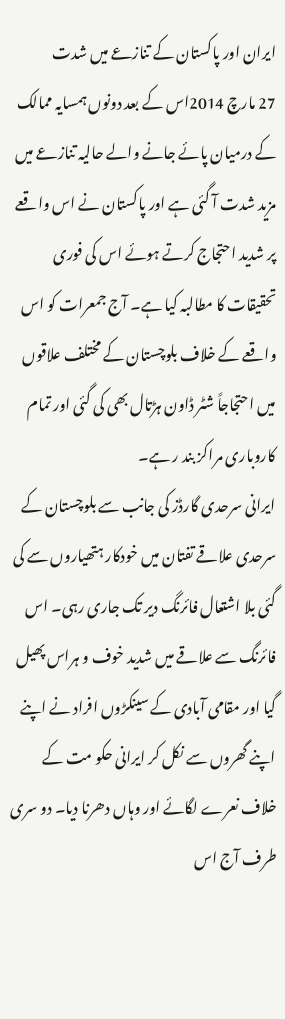ایران اور پاکستان کے تنازعے میں شدت
27 مارچ 2014اس کے بعد دونوں ہمسایہ ممالک کے درمیان پائے جانے والے حالیہ تنازعے میں مزید شدت آ گئی ہے اور پاکستان نے اس واقعے پر شدید احتجاج کرتے ہوئے اس کی فوری تحقیقات کا مطالبہ کیا ہے۔ آج جمعرات کو اس واقعے کے خلاف بلوچستان کے مختلف علاقوں میں احتجاجاً شٹر ڈاون ہڑتال بھی کی گئی اور تمام کاروباری مراکز بند ر ہے۔
ایرانی سرحدی گارڈز کی جانب سے بلوچستان کے سرحدی علاقے تفتان میں خودکار ہتھیاروں سے کی گئی بلا اشتعال فائرنگ دیر تک جاری رہی۔ اس فائرنگ سے علاقے میں شدید خوف و ہراس پھیل گیا اور مقامی آبادی کے سینکڑوں افراد نے اپنے اپنے گھروں سے نکل کر ایرانی حکو مت کے خلاف نعرے لگائے اور وہاں دھرنا دیا۔ دو سری طرف آج اس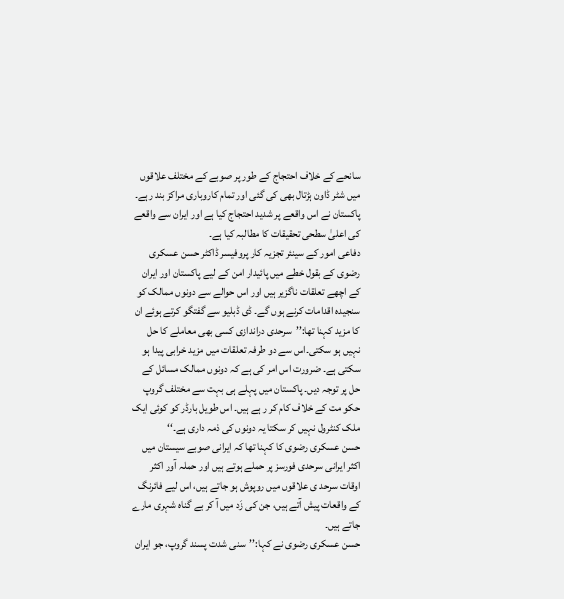سانحے کے خلاف احتجاج کے طور پر صوبے کے مختلف علاقوں میں شٹر ڈاون ہڑتال بھی کی گئی اور تمام کاروباری مراکز بند رہے۔ پاکستان نے اس واقعے پر شدید احتجاج کیا ہے اور ایران سے واقعے کی اعلیٰ سطحی تحقیقات کا مطالبہ کیا ہے۔
دفاعی امور کے سینئر تجزیہ کار پروفیسر ڈاکٹر حسن عسکری رضوی کے بقول خطے میں پائیدار امن کے لیے پاکستان اور ایران کے اچھے تعلقات ناگزیر ہیں اور اس حوالے سے دونوں ممالک کو سنجیدہ اقدامات کرنے ہوں گے۔ ڈی ڈبلیو سے گفتگو کرتے ہوئے ان کا مزید کہنا تھا:’’سرحدی دراندازی کسی بھی معاملے کا حل نہیں ہو سکتی۔اس سے دو طرفہ تعلقات میں مزید خرابی پیدا ہو سکتی ہے۔ ضرورت اس امر کی ہے کہ دونوں ممالک مسائل کے حل پر توجہ دیں۔ پاکستان میں پہلے ہی بہت سے مختلف گروپ حکو مت کے خلاف کام کر ر ہے ہیں۔ اس طویل بارڈر کو کوئی ایک ملک کنٹرول نہیں کر سکتا یہ دونوں کی ذمہ داری ہے۔‘‘
حسن عسکری رضوی کا کہنا تھا کہ ایرانی صوبے سیستان میں اکثر ایرانی سرحدی فورسز پر حملے ہوتے ہیں اور حملہ آور اکثر اوقات سرحد ی علاقوں میں روپوش ہو جاتے ہیں، اس لیے فائرنگ کے واقعات پیش آتے ہیں، جن کی زَد میں آ کر بے گناہ شہری مارے جاتے ہیں۔
حسن عسکری رضوی نے کہا:’’سنی شدت پسند گروپ، جو ایران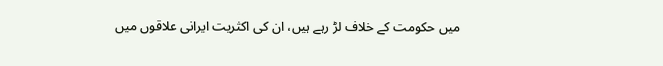میں حکومت کے خلاف لڑ رہے ہیں، ان کی اکثریت ایرانی علاقوں میں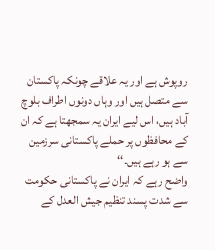روپوش ہے اور یہ علاقے چونکہ پاکستان سے متصل ہیں اور وہاں دونوں اطراف بلوچ آباد ہیں، اس لیے ایران یہ سمجھتا ہے کہ ان کے محافظوں پر حملے پاکستانی سرزمین سے ہو رہے ہیں۔‘‘
واضح رہے کہ ایران نے پاکستانی حکومت سے شدت پسند تنظیم جیش العدل کے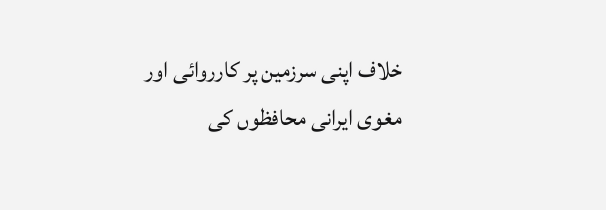خلاف اپنی سرزمین پر کارروائی اور مغوی ایرانی محافظوں کی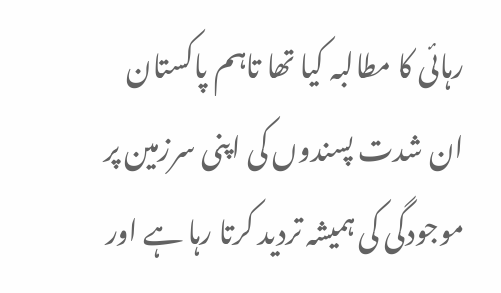رہائی کا مطالبہ کیا تھا تاہم پاکستان ان شدت پسندوں کی اپنی سرزمین پر موجودگی کی ہمیشہ تردید کرتا رہا ہے اور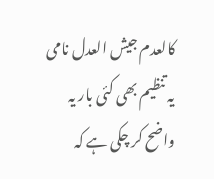کالعدم جیش العدل نامی یہ تنظیم بھی کئی بار یہ واضح کر چکی ہے کہ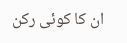ان کا کوئی رکن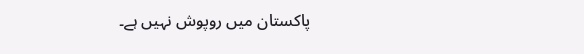پاکستان میں روپوش نہیں ہے۔